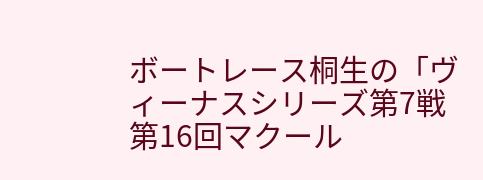ボートレース桐生の「ヴィーナスシリーズ第7戦 第16回マクール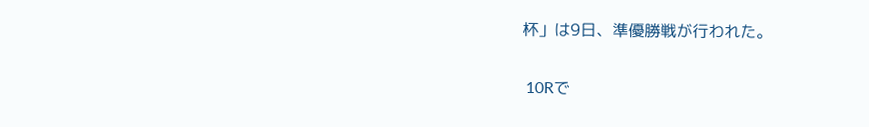杯」は9日、準優勝戦が行われた。

 10Rで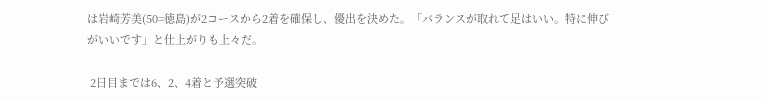は岩崎芳美(50=徳島)が2コースから2着を確保し、優出を決めた。「バランスが取れて足はいい。特に伸びがいいです」と仕上がりも上々だ。

 2日目までは6、2、4着と予選突破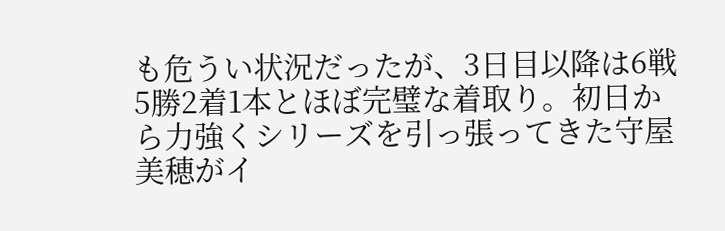も危うい状況だったが、3日目以降は6戦5勝2着1本とほぼ完璧な着取り。初日から力強くシリーズを引っ張ってきた守屋美穂がイ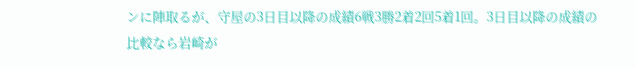ンに陣取るが、守屋の3日目以降の成績6戦3勝2着2回5着1回。3日目以降の成績の比較なら岩崎が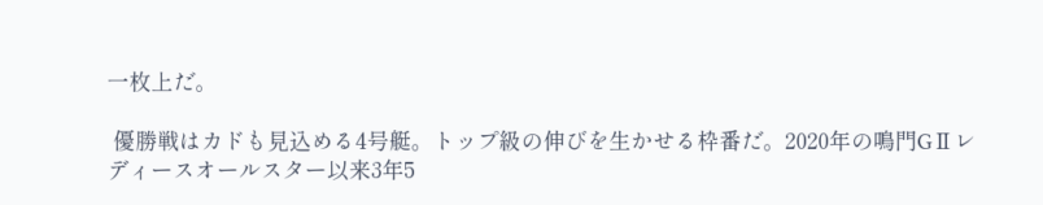一枚上だ。

 優勝戦はカドも見込める4号艇。トップ級の伸びを生かせる枠番だ。2020年の鳴門GⅡレディースオールスター以来3年5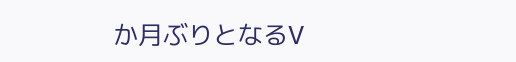か月ぶりとなるV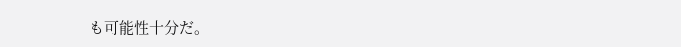も可能性十分だ。